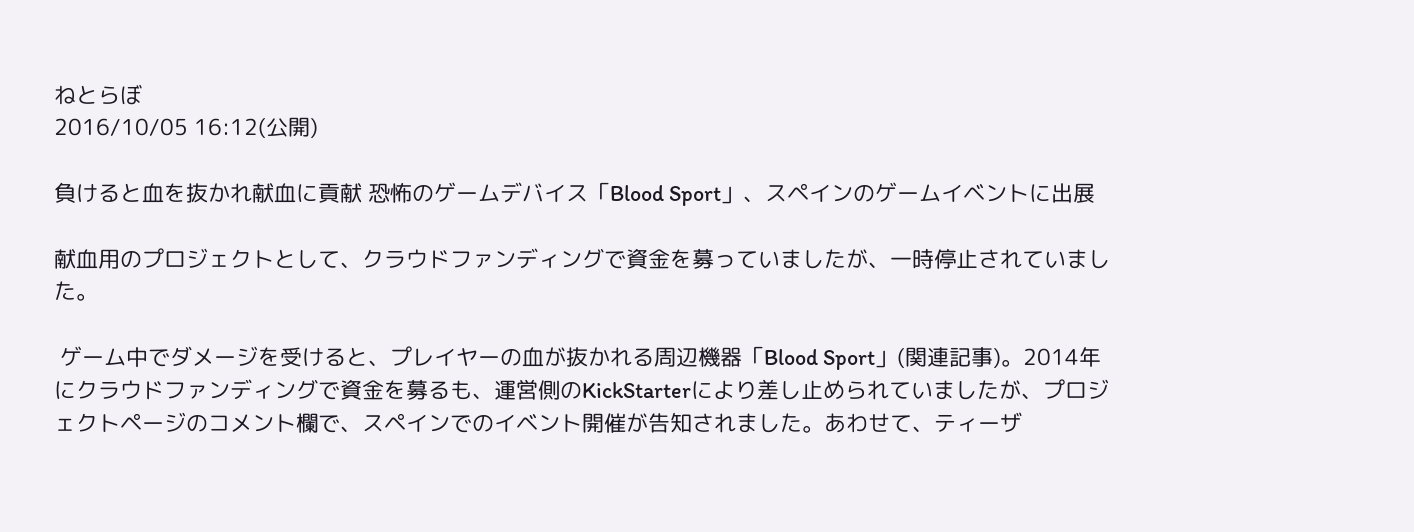ねとらぼ
2016/10/05 16:12(公開)

負けると血を抜かれ献血に貢献 恐怖のゲームデバイス「Blood Sport」、スペインのゲームイベントに出展

献血用のプロジェクトとして、クラウドファンディングで資金を募っていましたが、一時停止されていました。

 ゲーム中でダメージを受けると、プレイヤーの血が抜かれる周辺機器「Blood Sport」(関連記事)。2014年にクラウドファンディングで資金を募るも、運営側のKickStarterにより差し止められていましたが、プロジェクトページのコメント欄で、スペインでのイベント開催が告知されました。あわせて、ティーザ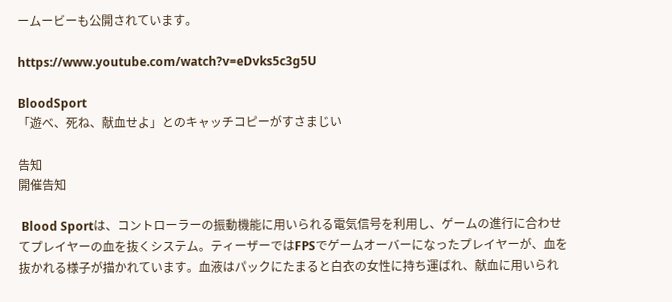ームービーも公開されています。

https://www.youtube.com/watch?v=eDvks5c3g5U

BloodSport
「遊べ、死ね、献血せよ」とのキャッチコピーがすさまじい

告知
開催告知

 Blood Sportは、コントローラーの振動機能に用いられる電気信号を利用し、ゲームの進行に合わせてプレイヤーの血を抜くシステム。ティーザーではFPSでゲームオーバーになったプレイヤーが、血を抜かれる様子が描かれています。血液はパックにたまると白衣の女性に持ち運ばれ、献血に用いられ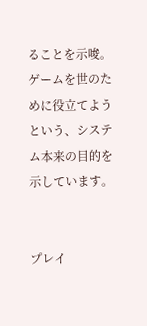ることを示唆。ゲームを世のために役立てようという、システム本来の目的を示しています。


プレイ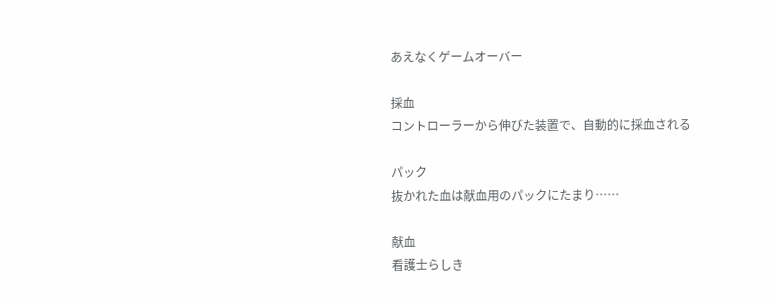あえなくゲームオーバー

採血
コントローラーから伸びた装置で、自動的に採血される

パック
抜かれた血は献血用のパックにたまり……

献血
看護士らしき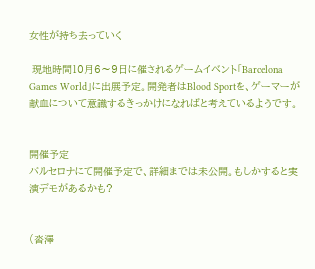女性が持ち去っていく

 現地時間10月6〜9日に催されるゲームイベント「Barcelona Games World」に出展予定。開発者はBlood Sportを、ゲーマーが献血について意識するきっかけになればと考えているようです。


開催予定
バルセロナにて開催予定で、詳細までは未公開。もしかすると実演デモがあるかも?


(沓澤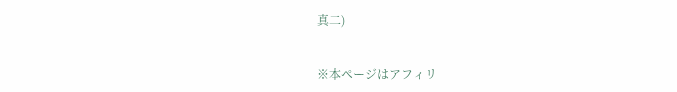真二)


※本ページはアフィリ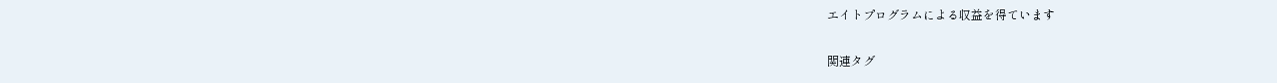エイトプログラムによる収益を得ています

関連タグ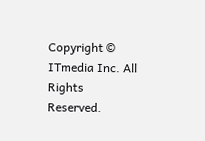Copyright © ITmedia Inc. All Rights Reserved.